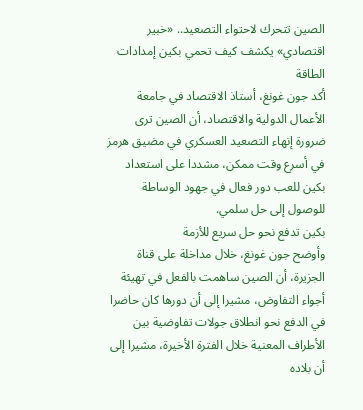الصين تتحرك لاحتواء التصعيد.. «خبير اقتصادي» يكشف كيف تحمي بكين إمدادات الطاقة
أكد جون غونغ، أستاذ الاقتصاد في جامعة الأعمال الدولية والاقتصاد، أن الصين ترى ضرورة إنهاء التصعيد العسكري في مضيق هرمز في أسرع وقت ممكن، مشددا على استعداد بكين للعب دور فعال في جهود الوساطة للوصول إلى حل سلمي.
بكين تدفع نحو حل سريع للأزمة
وأوضح جون غونغ، خلال مداخلة على قناة الجزيرة، أن الصين ساهمت بالفعل في تهيئة أجواء التفاوض، مشيرا إلى أن دورها كان حاضرا في الدفع نحو انطلاق جولات تفاوضية بين الأطراف المعنية خلال الفترة الأخيرة، مشيرا إلى أن بلاده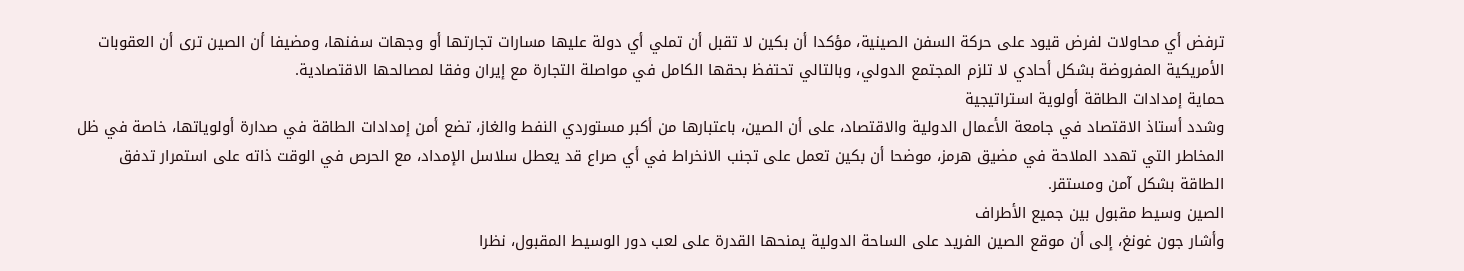ترفض أي محاولات لفرض قيود على حركة السفن الصينية، مؤكدا أن بكين لا تقبل أن تملي أي دولة عليها مسارات تجارتها أو وجهات سفنها، ومضيفا أن الصين ترى أن العقوبات الأمريكية المفروضة بشكل أحادي لا تلزم المجتمع الدولي، وبالتالي تحتفظ بحقها الكامل في مواصلة التجارة مع إيران وفقا لمصالحها الاقتصادية.
حماية إمدادات الطاقة أولوية استراتيجية
وشدد أستاذ الاقتصاد في جامعة الأعمال الدولية والاقتصاد، على أن الصين، باعتبارها من أكبر مستوردي النفط والغاز، تضع أمن إمدادات الطاقة في صدارة أولوياتها، خاصة في ظل المخاطر التي تهدد الملاحة في مضيق هرمز، موضحا أن بكين تعمل على تجنب الانخراط في أي صراع قد يعطل سلاسل الإمداد، مع الحرص في الوقت ذاته على استمرار تدفق الطاقة بشكل آمن ومستقر.
الصين وسيط مقبول بين جميع الأطراف
وأشار جون غونغ، إلى أن موقع الصين الفريد على الساحة الدولية يمنحها القدرة على لعب دور الوسيط المقبول، نظرا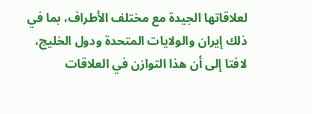لعلاقاتها الجيدة مع مختلف الأطراف، بما في ذلك إيران والولايات المتحدة ودول الخليج، لافتا إلى أن هذا التوازن في العلاقات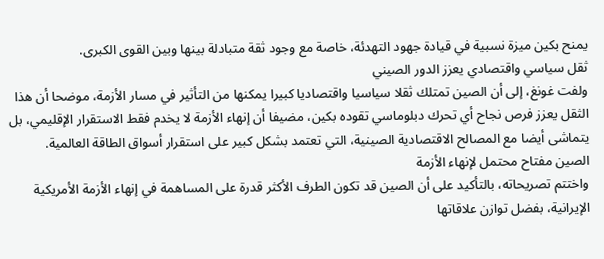يمنح بكين ميزة نسبية في قيادة جهود التهدئة، خاصة مع وجود ثقة متبادلة بينها وبين القوى الكبرى.
ثقل سياسي واقتصادي يعزز الدور الصيني
ولفت غونغ، إلى أن الصين تمتلك ثقلا سياسيا واقتصاديا كبيرا يمكنها من التأثير في مسار الأزمة، موضحا أن هذا الثقل يعزز فرص نجاح أي تحرك دبلوماسي تقوده بكين، مضيفا أن إنهاء الأزمة لا يخدم فقط الاستقرار الإقليمي، بل يتماشى أيضا مع المصالح الاقتصادية الصينية، التي تعتمد بشكل كبير على استقرار أسواق الطاقة العالمية.
الصين مفتاح محتمل لإنهاء الأزمة
واختتم تصريحاته، بالتأكيد على أن الصين قد تكون الطرف الأكثر قدرة على المساهمة في إنهاء الأزمة الأمريكية الإيرانية، بفضل توازن علاقاتها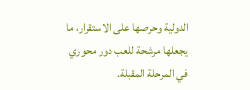الدولية وحرصها على الاستقرار، ما يجعلها مرشحة للعب دور محوري في المرحلة المقبلة.